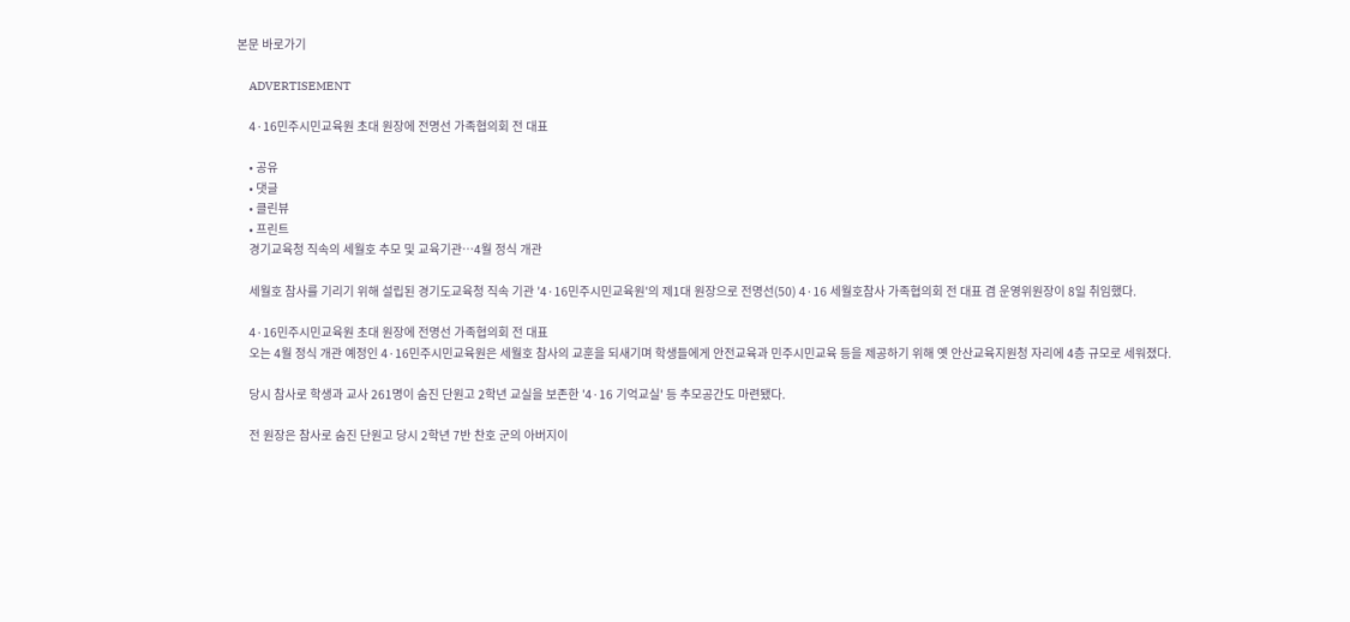본문 바로가기

    ADVERTISEMENT

    4·16민주시민교육원 초대 원장에 전명선 가족협의회 전 대표

    • 공유
    • 댓글
    • 클린뷰
    • 프린트
    경기교육청 직속의 세월호 추모 및 교육기관…4월 정식 개관

    세월호 참사를 기리기 위해 설립된 경기도교육청 직속 기관 '4·16민주시민교육원'의 제1대 원장으로 전명선(50) 4·16 세월호참사 가족협의회 전 대표 겸 운영위원장이 8일 취임했다.

    4·16민주시민교육원 초대 원장에 전명선 가족협의회 전 대표
    오는 4월 정식 개관 예정인 4·16민주시민교육원은 세월호 참사의 교훈을 되새기며 학생들에게 안전교육과 민주시민교육 등을 제공하기 위해 옛 안산교육지원청 자리에 4층 규모로 세워졌다.

    당시 참사로 학생과 교사 261명이 숨진 단원고 2학년 교실을 보존한 '4·16 기억교실' 등 추모공간도 마련됐다.

    전 원장은 참사로 숨진 단원고 당시 2학년 7반 찬호 군의 아버지이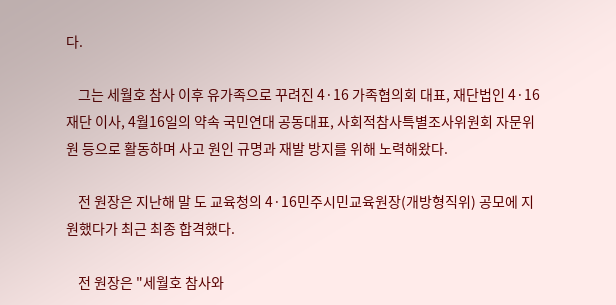다.

    그는 세월호 참사 이후 유가족으로 꾸려진 4·16 가족협의회 대표, 재단법인 4·16재단 이사, 4월16일의 약속 국민연대 공동대표, 사회적참사특별조사위원회 자문위원 등으로 활동하며 사고 원인 규명과 재발 방지를 위해 노력해왔다.

    전 원장은 지난해 말 도 교육청의 4·16민주시민교육원장(개방형직위) 공모에 지원했다가 최근 최종 합격했다.

    전 원장은 "세월호 참사와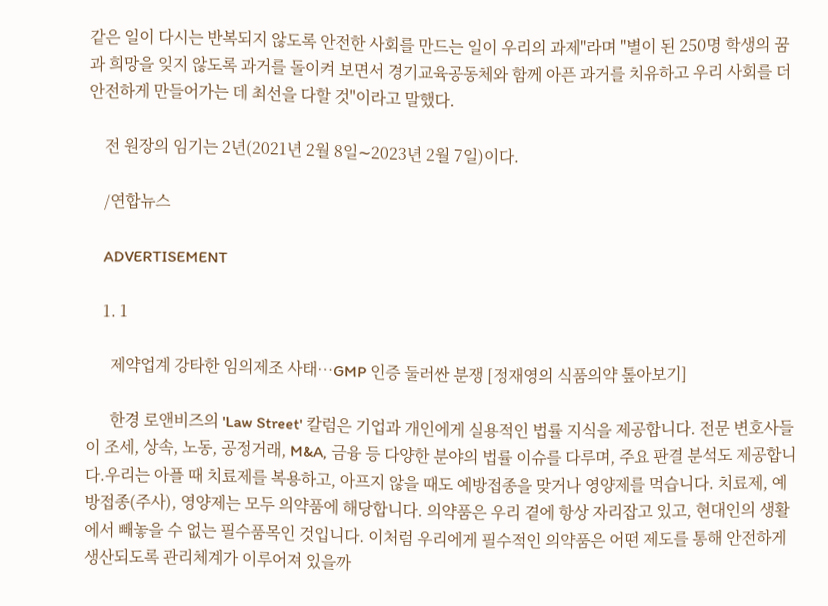같은 일이 다시는 반복되지 않도록 안전한 사회를 만드는 일이 우리의 과제"라며 "별이 된 250명 학생의 꿈과 희망을 잊지 않도록 과거를 돌이켜 보면서 경기교육공동체와 함께 아픈 과거를 치유하고 우리 사회를 더 안전하게 만들어가는 데 최선을 다할 것"이라고 말했다.

    전 원장의 임기는 2년(2021년 2월 8일∼2023년 2월 7일)이다.

    /연합뉴스

    ADVERTISEMENT

    1. 1

      제약업계 강타한 임의제조 사태…GMP 인증 둘러싼 분쟁 [정재영의 식품의약 톺아보기]

      한경 로앤비즈의 'Law Street' 칼럼은 기업과 개인에게 실용적인 법률 지식을 제공합니다. 전문 변호사들이 조세, 상속, 노동, 공정거래, M&A, 금융 등 다양한 분야의 법률 이슈를 다루며, 주요 판결 분석도 제공합니다.우리는 아플 때 치료제를 복용하고, 아프지 않을 때도 예방접종을 맞거나 영양제를 먹습니다. 치료제, 예방접종(주사), 영양제는 모두 의약품에 해당합니다. 의약품은 우리 곁에 항상 자리잡고 있고, 현대인의 생활에서 빼놓을 수 없는 필수품목인 것입니다. 이처럼 우리에게 필수적인 의약품은 어떤 제도를 통해 안전하게 생산되도록 관리체계가 이루어져 있을까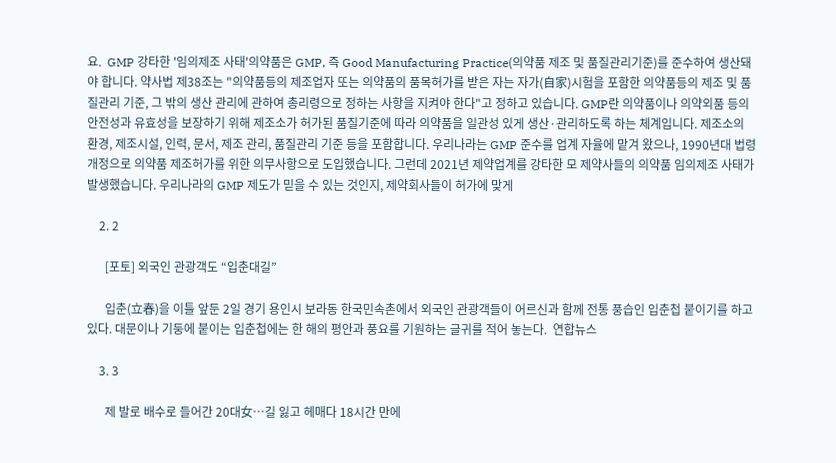요.  GMP 강타한 '임의제조 사태'의약품은 GMP, 즉 Good Manufacturing Practice(의약품 제조 및 품질관리기준)를 준수하여 생산돼야 합니다. 약사법 제38조는 "의약품등의 제조업자 또는 의약품의 품목허가를 받은 자는 자가(自家)시험을 포함한 의약품등의 제조 및 품질관리 기준, 그 밖의 생산 관리에 관하여 총리령으로 정하는 사항을 지켜야 한다"고 정하고 있습니다. GMP란 의약품이나 의약외품 등의 안전성과 유효성을 보장하기 위해 제조소가 허가된 품질기준에 따라 의약품을 일관성 있게 생산·관리하도록 하는 체계입니다. 제조소의 환경, 제조시설, 인력, 문서, 제조 관리, 품질관리 기준 등을 포함합니다. 우리나라는 GMP 준수를 업계 자율에 맡겨 왔으나, 1990년대 법령 개정으로 의약품 제조허가를 위한 의무사항으로 도입했습니다. 그런데 2021년 제약업계를 강타한 모 제약사들의 의약품 임의제조 사태가 발생했습니다. 우리나라의 GMP 제도가 믿을 수 있는 것인지, 제약회사들이 허가에 맞게

    2. 2

      [포토] 외국인 관광객도 “입춘대길”

      입춘(立春)을 이틀 앞둔 2일 경기 용인시 보라동 한국민속촌에서 외국인 관광객들이 어르신과 함께 전통 풍습인 입춘첩 붙이기를 하고 있다. 대문이나 기둥에 붙이는 입춘첩에는 한 해의 평안과 풍요를 기원하는 글귀를 적어 놓는다.  연합뉴스

    3. 3

      제 발로 배수로 들어간 20대女…길 잃고 헤매다 18시간 만에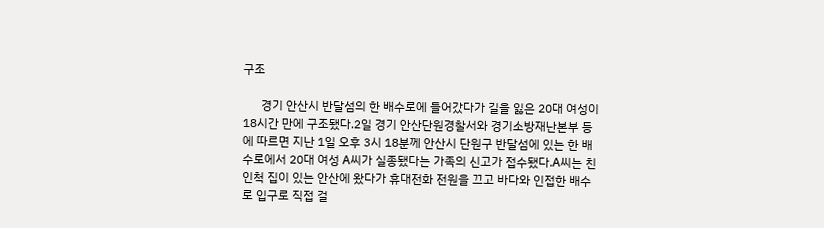구조

      경기 안산시 반달섬의 한 배수로에 들어갔다가 길을 잃은 20대 여성이 18시간 만에 구조됐다.2일 경기 안산단원경찰서와 경기소방재난본부 등에 따르면 지난 1일 오후 3시 18분께 안산시 단원구 반달섬에 있는 한 배수로에서 20대 여성 A씨가 실종됐다는 가족의 신고가 접수됐다.A씨는 친인척 집이 있는 안산에 왔다가 휴대전화 전원을 끄고 바다와 인접한 배수로 입구로 직접 걸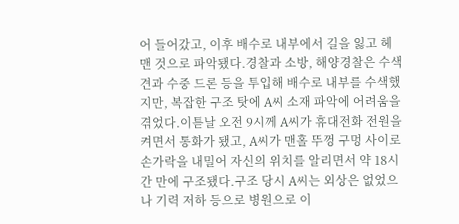어 들어갔고, 이후 배수로 내부에서 길을 잃고 헤맨 것으로 파악됐다.경찰과 소방, 해양경찰은 수색견과 수중 드론 등을 투입해 배수로 내부를 수색했지만, 복잡한 구조 탓에 A씨 소재 파악에 어려움을 겪었다.이튿날 오전 9시께 A씨가 휴대전화 전원을 켜면서 통화가 됐고, A씨가 맨홀 뚜껑 구멍 사이로 손가락을 내밀어 자신의 위치를 알리면서 약 18시간 만에 구조됐다.구조 당시 A씨는 외상은 없었으나 기력 저하 등으로 병원으로 이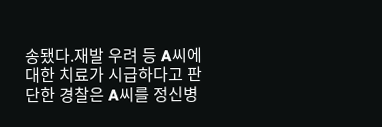송됐다.재발 우려 등 A씨에 대한 치료가 시급하다고 판단한 경찰은 A씨를 정신병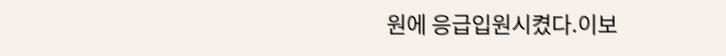원에 응급입원시켰다.이보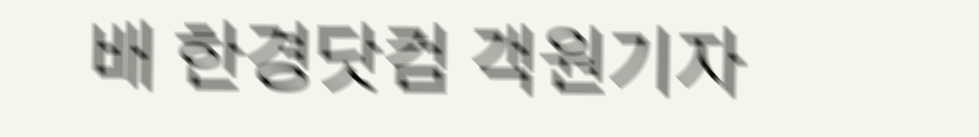배 한경닷컴 객원기자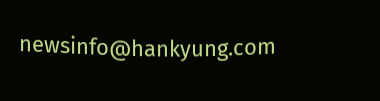newsinfo@hankyung.com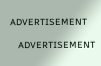ADVERTISEMENT

    ADVERTISEMENT